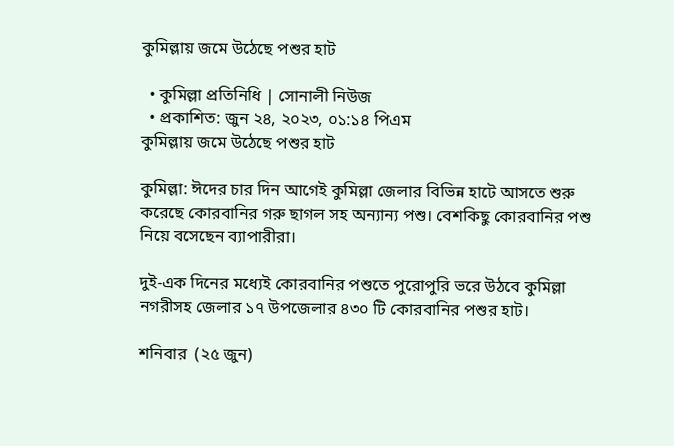কুমিল্লায় জমে উঠেছে পশুর হাট

  • কুমিল্লা প্রতিনিধি | সোনালী নিউজ
  • প্রকাশিত: জুন ২৪, ২০২৩, ০১:১৪ পিএম
কুমিল্লায় জমে উঠেছে পশুর হাট

কুমিল্লা: ঈদের চার দিন আগেই কুমিল্লা জেলার বিভিন্ন হাটে আসতে শুরু করেছে কোরবানির গরু ছাগল সহ অন্যান্য পশু। বেশকিছু কোরবানির পশু নিয়ে বসেছেন ব্যাপারীরা।

দুই-এক দিনের মধ্যেই কোরবানির পশুতে পুরোপুরি ভরে উঠবে কুমিল্লা নগরীসহ জেলার ১৭ উপজেলার ৪৩০ টি কোরবানির পশুর হাট।

শনিবার  (২৫ জুন)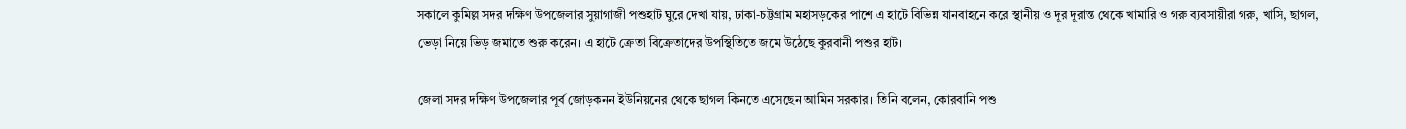সকালে কুমিল্ল সদর দক্ষিণ উপজেলার সুয়াগাজী পশুহাট ঘুরে দেখা যায়, ঢাকা-চট্টগ্রাম মহাসড়কের পাশে এ হাটে বিভিন্ন যানবাহনে করে স্থানীয় ও দূর দূরান্ত থেকে খামারি ও গরু ব্যবসায়ীরা গরু, খাসি, ছাগল, ভেড়া নিয়ে ভিড় জমাতে শুরু করেন। এ হাটে ক্রেতা বিক্রেতাদের উপস্থিতিতে জমে উঠেছে কুরবানী পশুর হাট।

জেলা সদর দক্ষিণ উপজেলার পূর্ব জোড়কনন ইউনিয়নের থেকে ছাগল কিনতে এসেছেন আমিন সরকার। তিনি বলেন, কোরবানি পশু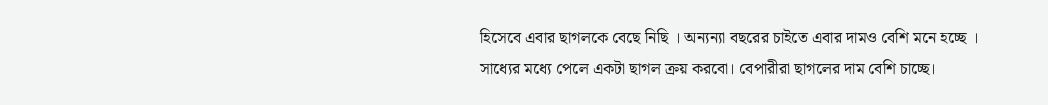হিসেবে এবার ছাগলকে বেছে নিছি । অন্যন্যা বছরের চাইতে এবার দামও বেশি মনে হচ্ছে । সাধ্যের মধ্যে পেলে একটা ছাগল ক্রয় করবো। বেপারীরা ছাগলের দাম বেশি চাচ্ছে।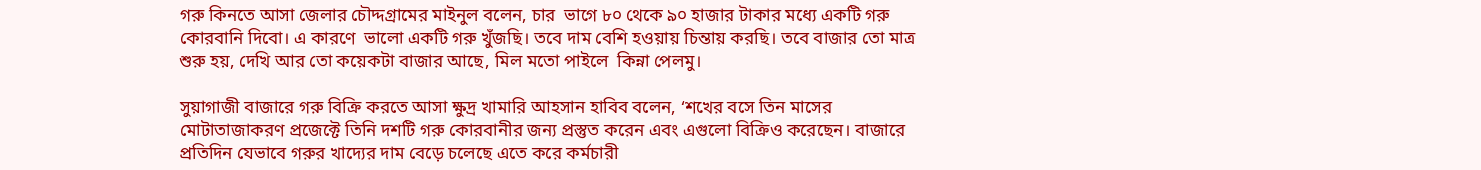গরু কিনতে আসা জেলার চৌদ্দগ্রামের মাইনুল বলেন, চার  ভাগে ৮০ থেকে ৯০ হাজার টাকার মধ্যে একটি গরু কোরবানি দিবো। এ কারণে  ভালো একটি গরু খুঁজছি। তবে দাম বেশি হওয়ায় চিন্তায় করছি। তবে বাজার তো মাত্র শুরু হয়, দেখি আর তো কয়েকটা বাজার আছে, মিল মতো পাইলে  কিন্না পেলমু।

সুয়াগাজী বাজারে গরু বিক্রি করতে আসা ক্ষুদ্র খামারি আহসান হাবিব বলেন, ‘শখের বসে তিন মাসের মোটাতাজাকরণ প্রজেক্টে তিনি দশটি গরু কোরবানীর জন্য প্রস্তুত করেন এবং এগুলো বিক্রিও করেছেন। বাজারে প্রতিদিন যেভাবে গরুর খাদ্যের দাম বেড়ে চলেছে এতে করে কর্মচারী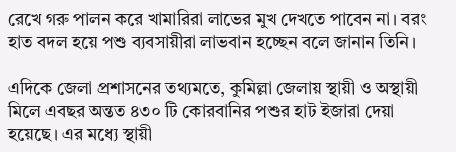রেখে গরু পালন করে খামারিরা লাভের মুখ দেখতে পাবেন না। বরং হাত বদল হয়ে পশু ব্যবসায়ীরা লাভবান হচ্ছেন বলে জানান তিনি।

এদিকে জেলা প্রশাসনের তথ্যমতে, কুমিল্লা জেলায় স্থায়ী ও অস্থায়ী মিলে এবছর অন্তত ৪৩০ টি কোরবানির পশুর হাট ইজারা দেয়া হয়েছে। এর মধ্যে স্থায়ী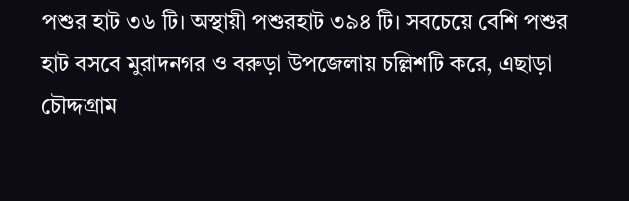পশুর হাট ৩৬ টি। অস্থায়ী পশুরহাট ৩৯৪ টি। সবচেয়ে বেশি পশুর হাট বসবে মুরাদনগর ও বরুড়া উপজেলায় চল্লিশটি করে, এছাড়া চৌদ্দগ্রাম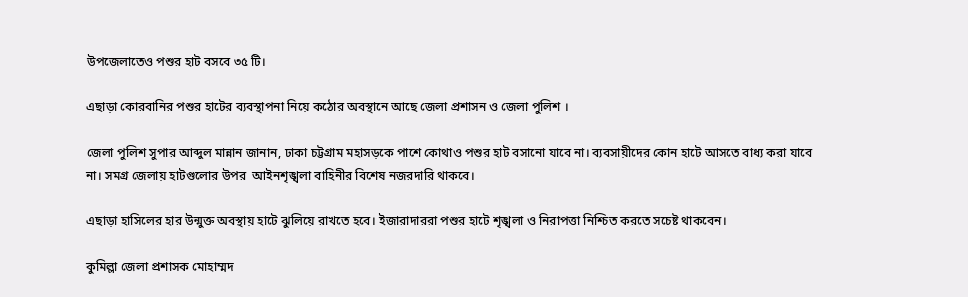উপজেলাতেও পশুর হাট বসবে ৩৫ টি।

এছাড়া কোরবানির পশুর হাটের ব্যবস্থাপনা নিয়ে কঠোর অবস্থানে আছে জেলা প্রশাসন ও জেলা পুলিশ ।

জেলা পুলিশ সুপার আব্দুল মান্নান জানান, ঢাকা চট্টগ্রাম মহাসড়কে পাশে কোথাও পশুর হাট বসানো যাবে না। ব্যবসায়ীদের কোন হাটে আসতে বাধ্য করা যাবে না। সমগ্র জেলায় হাটগুলোর উপর  আইনশৃঙ্খলা বাহিনীর বিশেষ নজরদারি থাকবে।

এছাড়া হাসিলের হার উন্মুক্ত অবস্থায় হাটে ঝুলিয়ে রাখতে হবে। ইজারাদাররা পশুর হাটে শৃঙ্খলা ও নিরাপত্তা নিশ্চিত করতে সচেষ্ট থাকবেন।

কুমিল্লা জেলা প্রশাসক মোহাম্মদ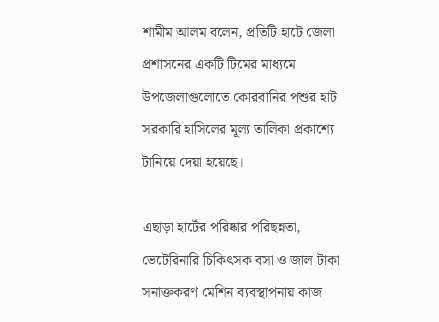শামীম আলম বলেন, প্রতিটি হাটে জেলা প্রশাসনের একটি টিমের মাধ্যমে  উপজেলাগুলোতে কোরবানির পশুর হাট  সরকারি হাসিলের মূল্য তালিকা প্রকাশ্যে টানিয়ে দেয়া হয়েছে।

এছাড়া হার্টের পরিষ্কার পরিছন্নতা, ভেটেরিনারি চিকিৎসক বসা ও জাল টাকা সনাক্তকরণ মেশিন ব্যবস্থাপনায় কাজ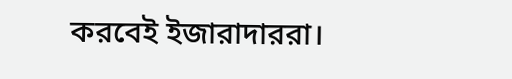করবেই ইজারাদাররা।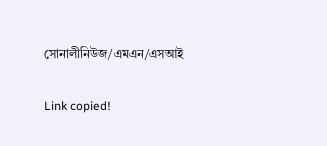সোনালীনিউজ/এমএন/এসআই

Link copied!